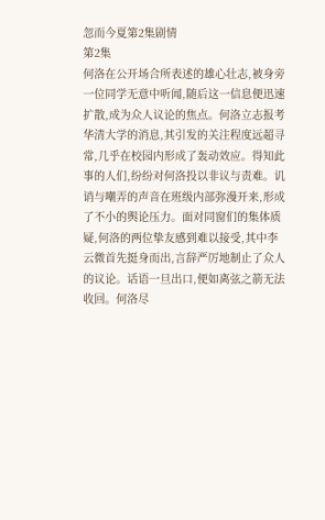忽而今夏第2集剧情
第2集
何洛在公开场合所表述的雄心壮志,被身旁一位同学无意中听闻,随后这一信息便迅速扩散,成为众人议论的焦点。何洛立志报考华清大学的消息,其引发的关注程度远超寻常,几乎在校园内形成了轰动效应。得知此事的人们,纷纷对何洛投以非议与责难。讥诮与嘲弄的声音在班级内部弥漫开来,形成了不小的舆论压力。面对同窗们的集体质疑,何洛的两位挚友感到难以接受,其中李云微首先挺身而出,言辞严厉地制止了众人的议论。话语一旦出口,便如离弦之箭无法收回。何洛尽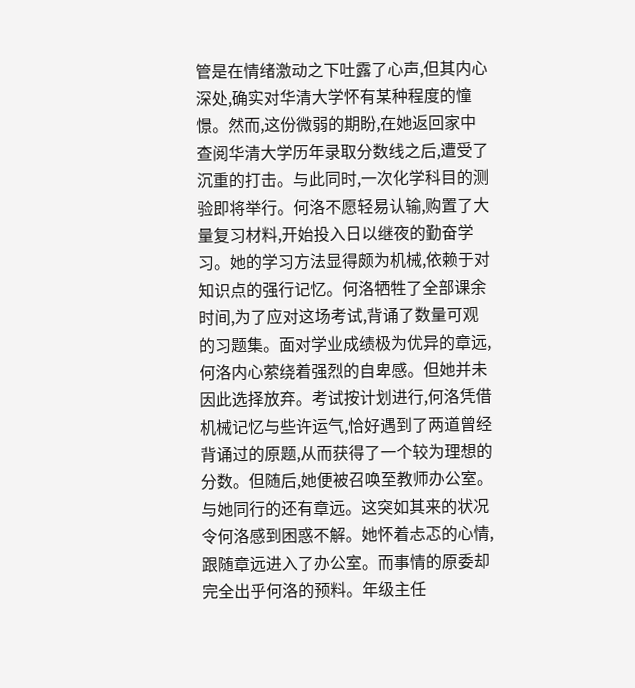管是在情绪激动之下吐露了心声,但其内心深处,确实对华清大学怀有某种程度的憧憬。然而,这份微弱的期盼,在她返回家中查阅华清大学历年录取分数线之后,遭受了沉重的打击。与此同时,一次化学科目的测验即将举行。何洛不愿轻易认输,购置了大量复习材料,开始投入日以继夜的勤奋学习。她的学习方法显得颇为机械,依赖于对知识点的强行记忆。何洛牺牲了全部课余时间,为了应对这场考试,背诵了数量可观的习题集。面对学业成绩极为优异的章远,何洛内心萦绕着强烈的自卑感。但她并未因此选择放弃。考试按计划进行,何洛凭借机械记忆与些许运气,恰好遇到了两道曾经背诵过的原题,从而获得了一个较为理想的分数。但随后,她便被召唤至教师办公室。与她同行的还有章远。这突如其来的状况令何洛感到困惑不解。她怀着忐忑的心情,跟随章远进入了办公室。而事情的原委却完全出乎何洛的预料。年级主任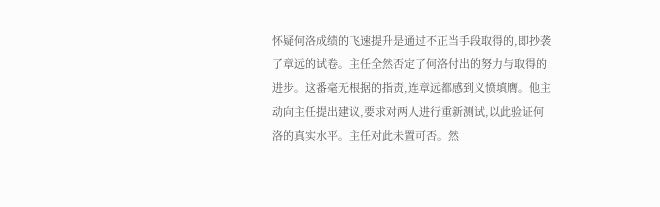怀疑何洛成绩的飞速提升是通过不正当手段取得的,即抄袭了章远的试卷。主任全然否定了何洛付出的努力与取得的进步。这番毫无根据的指责,连章远都感到义愤填膺。他主动向主任提出建议,要求对两人进行重新测试,以此验证何洛的真实水平。主任对此未置可否。然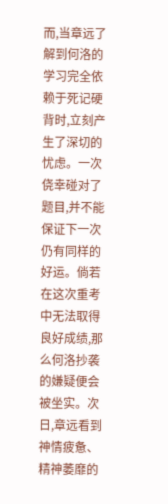而,当章远了解到何洛的学习完全依赖于死记硬背时,立刻产生了深切的忧虑。一次侥幸碰对了题目,并不能保证下一次仍有同样的好运。倘若在这次重考中无法取得良好成绩,那么何洛抄袭的嫌疑便会被坐实。次日,章远看到神情疲惫、精神萎靡的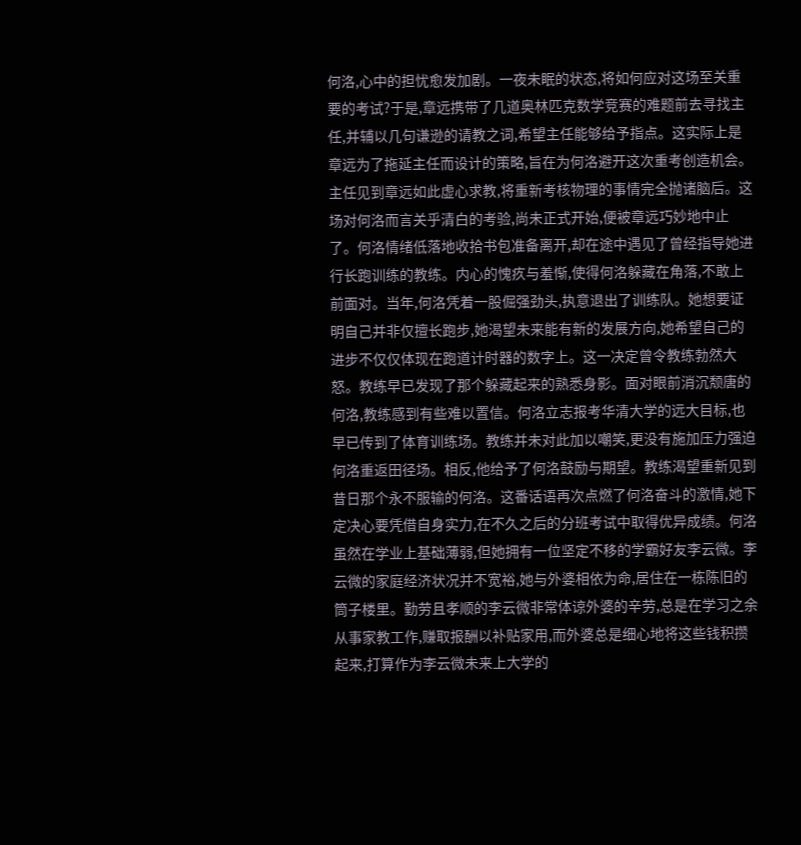何洛,心中的担忧愈发加剧。一夜未眠的状态,将如何应对这场至关重要的考试?于是,章远携带了几道奥林匹克数学竞赛的难题前去寻找主任,并辅以几句谦逊的请教之词,希望主任能够给予指点。这实际上是章远为了拖延主任而设计的策略,旨在为何洛避开这次重考创造机会。主任见到章远如此虚心求教,将重新考核物理的事情完全抛诸脑后。这场对何洛而言关乎清白的考验,尚未正式开始,便被章远巧妙地中止了。何洛情绪低落地收拾书包准备离开,却在途中遇见了曾经指导她进行长跑训练的教练。内心的愧疚与羞惭,使得何洛躲藏在角落,不敢上前面对。当年,何洛凭着一股倔强劲头,执意退出了训练队。她想要证明自己并非仅擅长跑步,她渴望未来能有新的发展方向,她希望自己的进步不仅仅体现在跑道计时器的数字上。这一决定曾令教练勃然大怒。教练早已发现了那个躲藏起来的熟悉身影。面对眼前消沉颓唐的何洛,教练感到有些难以置信。何洛立志报考华清大学的远大目标,也早已传到了体育训练场。教练并未对此加以嘲笑,更没有施加压力强迫何洛重返田径场。相反,他给予了何洛鼓励与期望。教练渴望重新见到昔日那个永不服输的何洛。这番话语再次点燃了何洛奋斗的激情,她下定决心要凭借自身实力,在不久之后的分班考试中取得优异成绩。何洛虽然在学业上基础薄弱,但她拥有一位坚定不移的学霸好友李云微。李云微的家庭经济状况并不宽裕,她与外婆相依为命,居住在一栋陈旧的筒子楼里。勤劳且孝顺的李云微非常体谅外婆的辛劳,总是在学习之余从事家教工作,赚取报酬以补贴家用,而外婆总是细心地将这些钱积攒起来,打算作为李云微未来上大学的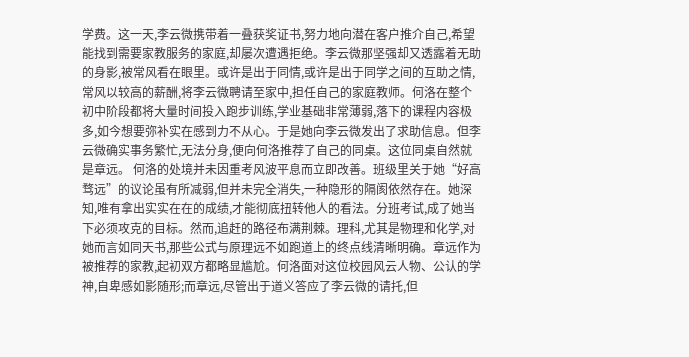学费。这一天,李云微携带着一叠获奖证书,努力地向潜在客户推介自己,希望能找到需要家教服务的家庭,却屡次遭遇拒绝。李云微那坚强却又透露着无助的身影,被常风看在眼里。或许是出于同情,或许是出于同学之间的互助之情,常风以较高的薪酬,将李云微聘请至家中,担任自己的家庭教师。何洛在整个初中阶段都将大量时间投入跑步训练,学业基础非常薄弱,落下的课程内容极多,如今想要弥补实在感到力不从心。于是她向李云微发出了求助信息。但李云微确实事务繁忙,无法分身,便向何洛推荐了自己的同桌。这位同桌自然就是章远。 何洛的处境并未因重考风波平息而立即改善。班级里关于她“好高骛远”的议论虽有所减弱,但并未完全消失,一种隐形的隔阂依然存在。她深知,唯有拿出实实在在的成绩,才能彻底扭转他人的看法。分班考试,成了她当下必须攻克的目标。然而,追赶的路径布满荆棘。理科,尤其是物理和化学,对她而言如同天书,那些公式与原理远不如跑道上的终点线清晰明确。章远作为被推荐的家教,起初双方都略显尴尬。何洛面对这位校园风云人物、公认的学神,自卑感如影随形;而章远,尽管出于道义答应了李云微的请托,但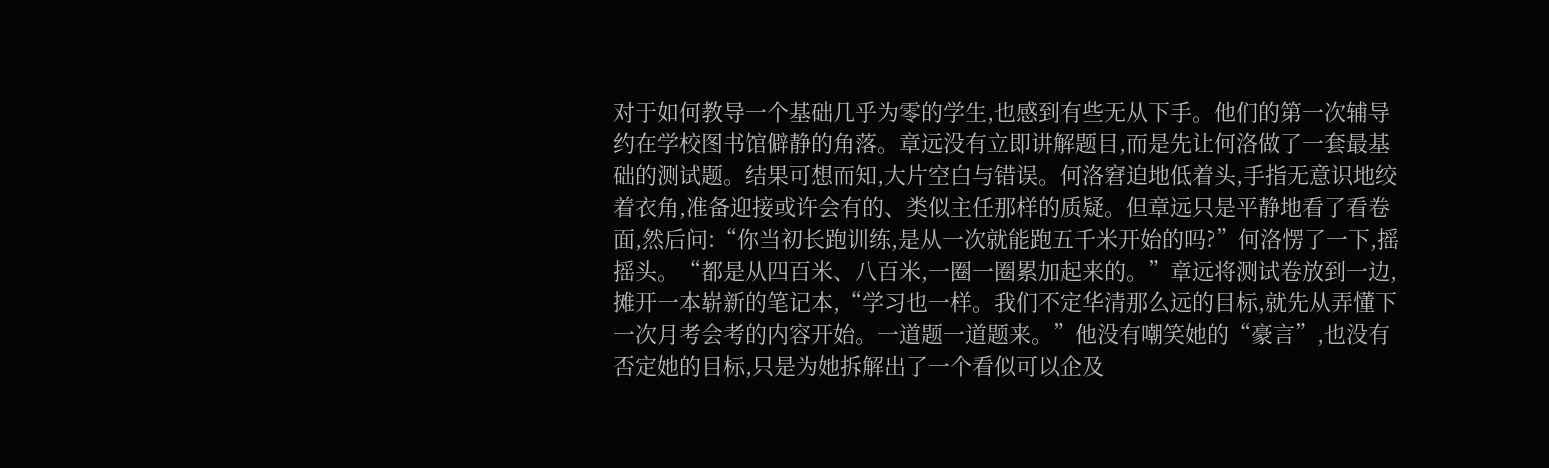对于如何教导一个基础几乎为零的学生,也感到有些无从下手。他们的第一次辅导约在学校图书馆僻静的角落。章远没有立即讲解题目,而是先让何洛做了一套最基础的测试题。结果可想而知,大片空白与错误。何洛窘迫地低着头,手指无意识地绞着衣角,准备迎接或许会有的、类似主任那样的质疑。但章远只是平静地看了看卷面,然后问:“你当初长跑训练,是从一次就能跑五千米开始的吗?”何洛愣了一下,摇摇头。“都是从四百米、八百米,一圈一圈累加起来的。”章远将测试卷放到一边,摊开一本崭新的笔记本,“学习也一样。我们不定华清那么远的目标,就先从弄懂下一次月考会考的内容开始。一道题一道题来。”他没有嘲笑她的“豪言”,也没有否定她的目标,只是为她拆解出了一个看似可以企及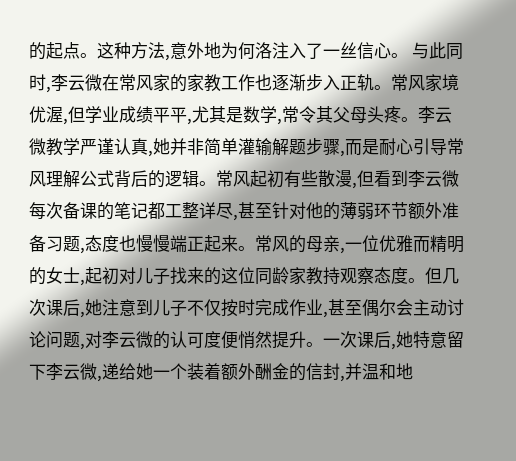的起点。这种方法,意外地为何洛注入了一丝信心。 与此同时,李云微在常风家的家教工作也逐渐步入正轨。常风家境优渥,但学业成绩平平,尤其是数学,常令其父母头疼。李云微教学严谨认真,她并非简单灌输解题步骤,而是耐心引导常风理解公式背后的逻辑。常风起初有些散漫,但看到李云微每次备课的笔记都工整详尽,甚至针对他的薄弱环节额外准备习题,态度也慢慢端正起来。常风的母亲,一位优雅而精明的女士,起初对儿子找来的这位同龄家教持观察态度。但几次课后,她注意到儿子不仅按时完成作业,甚至偶尔会主动讨论问题,对李云微的认可度便悄然提升。一次课后,她特意留下李云微,递给她一个装着额外酬金的信封,并温和地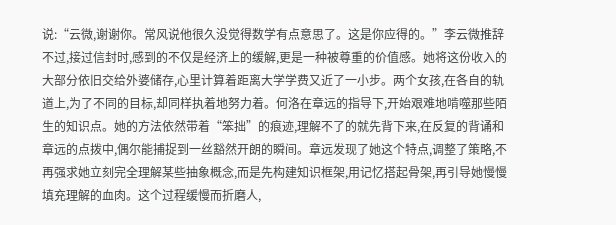说:“云微,谢谢你。常风说他很久没觉得数学有点意思了。这是你应得的。”李云微推辞不过,接过信封时,感到的不仅是经济上的缓解,更是一种被尊重的价值感。她将这份收入的大部分依旧交给外婆储存,心里计算着距离大学学费又近了一小步。两个女孩,在各自的轨道上,为了不同的目标,却同样执着地努力着。何洛在章远的指导下,开始艰难地啃噬那些陌生的知识点。她的方法依然带着“笨拙”的痕迹,理解不了的就先背下来,在反复的背诵和章远的点拨中,偶尔能捕捉到一丝豁然开朗的瞬间。章远发现了她这个特点,调整了策略,不再强求她立刻完全理解某些抽象概念,而是先构建知识框架,用记忆搭起骨架,再引导她慢慢填充理解的血肉。这个过程缓慢而折磨人,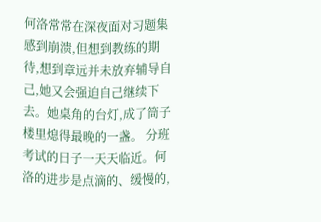何洛常常在深夜面对习题集感到崩溃,但想到教练的期待,想到章远并未放弃辅导自己,她又会强迫自己继续下去。她桌角的台灯,成了筒子楼里熄得最晚的一盏。 分班考试的日子一天天临近。何洛的进步是点滴的、缓慢的,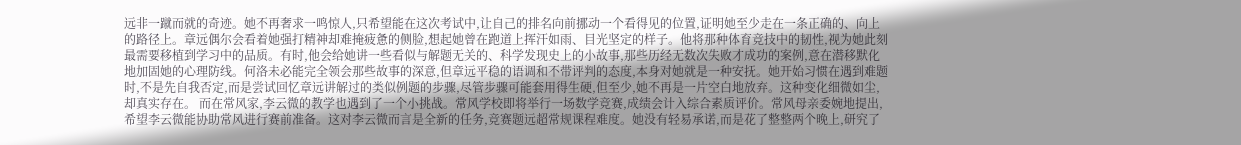远非一蹴而就的奇迹。她不再奢求一鸣惊人,只希望能在这次考试中,让自己的排名向前挪动一个看得见的位置,证明她至少走在一条正确的、向上的路径上。章远偶尔会看着她强打精神却难掩疲惫的侧脸,想起她曾在跑道上挥汗如雨、目光坚定的样子。他将那种体育竞技中的韧性,视为她此刻最需要移植到学习中的品质。有时,他会给她讲一些看似与解题无关的、科学发现史上的小故事,那些历经无数次失败才成功的案例,意在潜移默化地加固她的心理防线。何洛未必能完全领会那些故事的深意,但章远平稳的语调和不带评判的态度,本身对她就是一种安抚。她开始习惯在遇到难题时,不是先自我否定,而是尝试回忆章远讲解过的类似例题的步骤,尽管步骤可能套用得生硬,但至少,她不再是一片空白地放弃。这种变化细微如尘,却真实存在。 而在常风家,李云微的教学也遇到了一个小挑战。常风学校即将举行一场数学竞赛,成绩会计入综合素质评价。常风母亲委婉地提出,希望李云微能协助常风进行赛前准备。这对李云微而言是全新的任务,竞赛题远超常规课程难度。她没有轻易承诺,而是花了整整两个晚上,研究了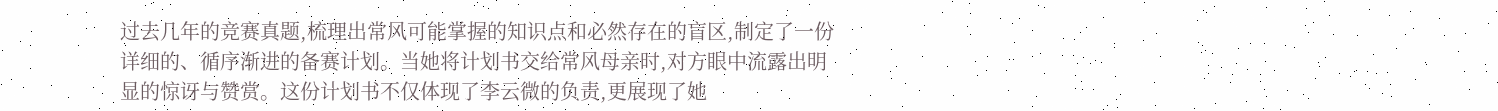过去几年的竞赛真题,梳理出常风可能掌握的知识点和必然存在的盲区,制定了一份详细的、循序渐进的备赛计划。当她将计划书交给常风母亲时,对方眼中流露出明显的惊讶与赞赏。这份计划书不仅体现了李云微的负责,更展现了她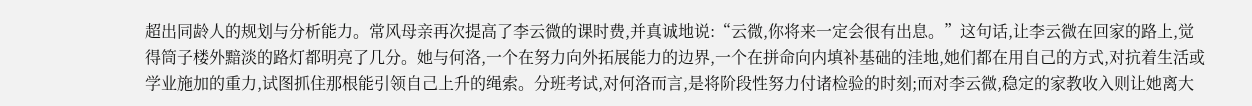超出同龄人的规划与分析能力。常风母亲再次提高了李云微的课时费,并真诚地说:“云微,你将来一定会很有出息。”这句话,让李云微在回家的路上,觉得筒子楼外黯淡的路灯都明亮了几分。她与何洛,一个在努力向外拓展能力的边界,一个在拼命向内填补基础的洼地,她们都在用自己的方式,对抗着生活或学业施加的重力,试图抓住那根能引领自己上升的绳索。分班考试,对何洛而言,是将阶段性努力付诸检验的时刻;而对李云微,稳定的家教收入则让她离大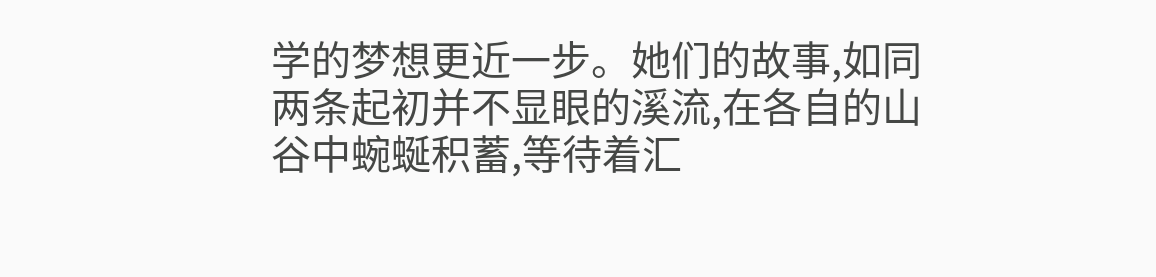学的梦想更近一步。她们的故事,如同两条起初并不显眼的溪流,在各自的山谷中蜿蜒积蓄,等待着汇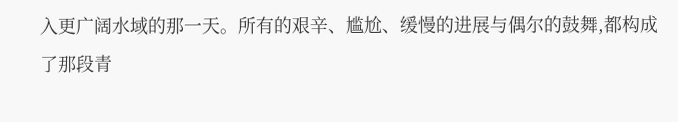入更广阔水域的那一天。所有的艰辛、尴尬、缓慢的进展与偶尔的鼓舞,都构成了那段青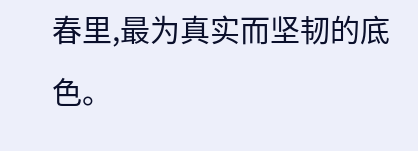春里,最为真实而坚韧的底色。